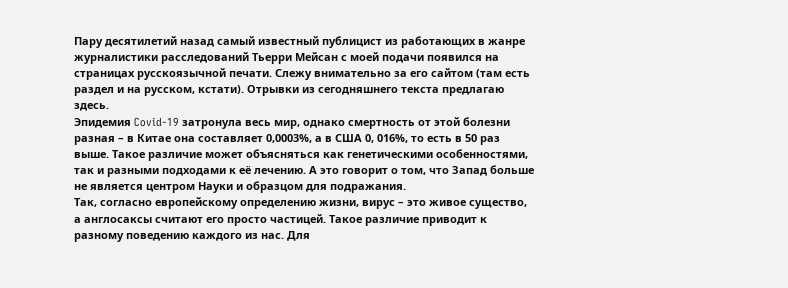Пару десятилетий назад самый известный публицист из работающих в жанре журналистики расследований Тьерри Мейсан с моей подачи появился на страницах русскоязычной печати. Слежу внимательно за его сайтом (там есть раздел и на русском, кстати). Отрывки из сегодняшнего текста предлагаю здесь.
Эпидемия Covid-19 затронула весь мир, однако смертность от этой болезни разная – в Китае она составляет 0,0003%, а в США 0, 016%, то есть в 50 раз выше. Такое различие может объясняться как генетическими особенностями, так и разными подходами к её лечению. А это говорит о том, что Запад больше не является центром Науки и образцом для подражания.
Так, согласно европейскому определению жизни, вирус – это живое существо, а англосаксы считают его просто частицей. Такое различие приводит к разному поведению каждого из нас. Для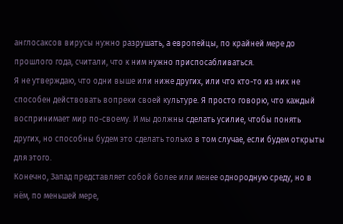англосаксов вирусы нужно разрушать, а европейцы, по крайней мере до прошлого года, считали, что к ним нужно приспосабливаться.
Я не утверждаю, что одни выше или ниже других, или что кто-то из них не способен действовать вопреки своей культуре. Я просто говорю, что каждый воспринимает мир по-своему. И мы должны сделать усилие, чтобы понять других, но способны будем это сделать только в том случае, если будем открыты для этого.
Конечно, Запад представляет собой более или менее однородную среду, но в нём, по меньшей мере,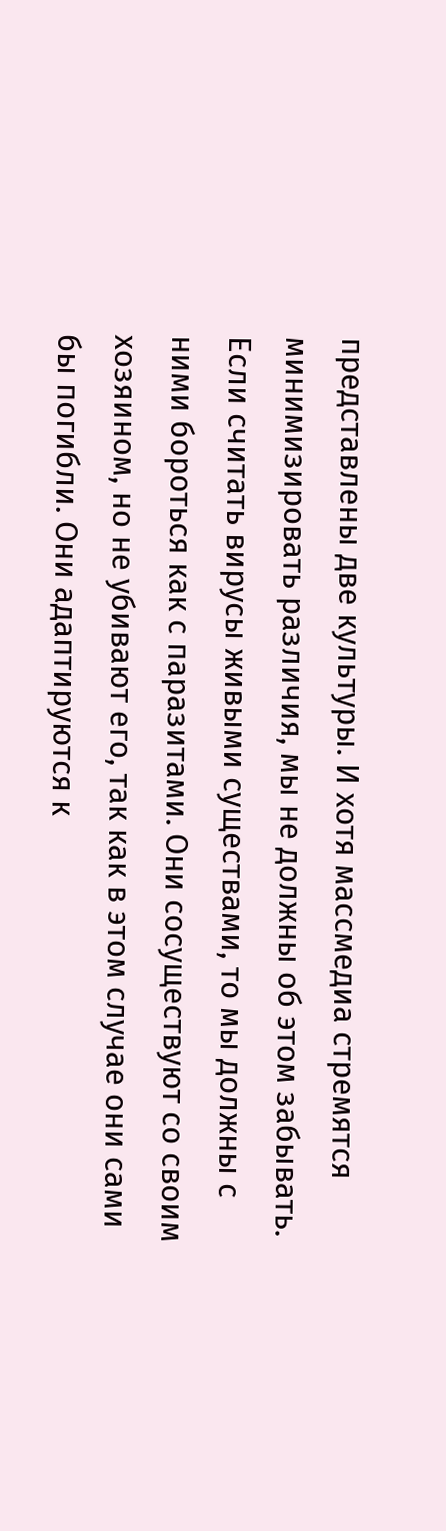представлены две культуры. И хотя массмедиа стремятся минимизировать различия, мы не должны об этом забывать.
Если считать вирусы живыми существами, то мы должны с ними бороться как с паразитами. Они сосуществуют со своим хозяином, но не убивают его, так как в этом случае они сами бы погибли. Они адаптируются к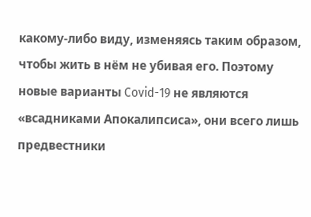какому-либо виду, изменяясь таким образом, чтобы жить в нём не убивая его. Поэтому новые варианты Covid-19 не являются «всадниками Апокалипсиса», они всего лишь предвестники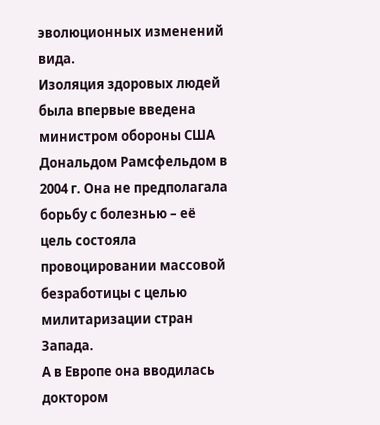эволюционных изменений вида.
Изоляция здоровых людей была впервые введена министром обороны США Дональдом Рамсфельдом в 2004 г. Она не предполагала борьбу с болезнью – её цель состояла провоцировании массовой безработицы с целью милитаризации стран Запада.
А в Европе она вводилась доктором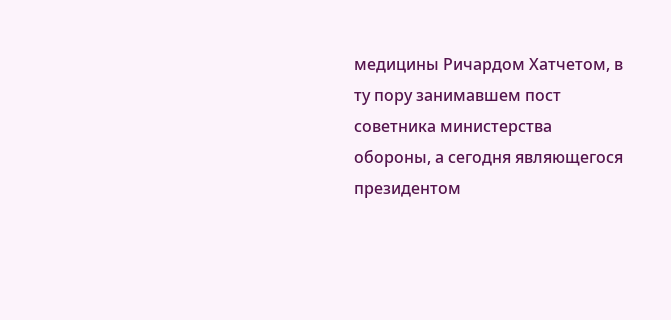медицины Ричардом Хатчетом, в ту пору занимавшем пост советника министерства обороны, а сегодня являющегося президентом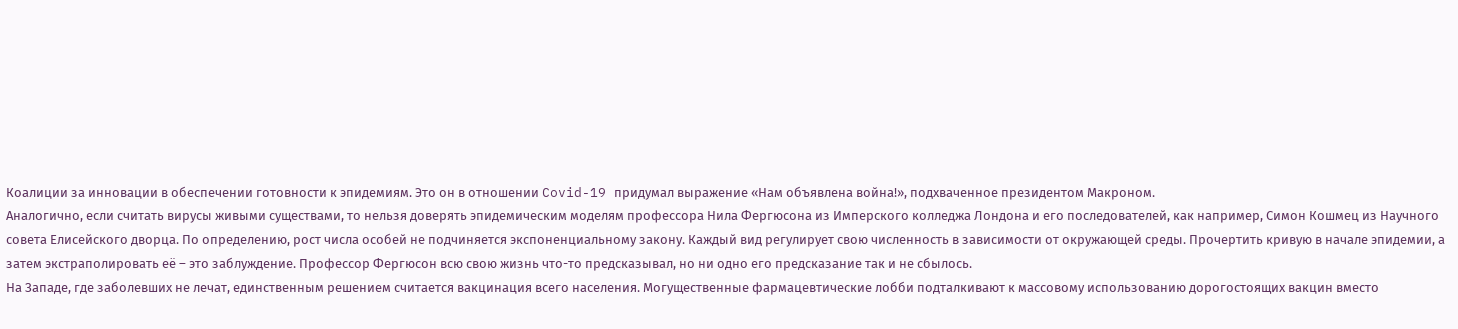Коалиции за инновации в обеспечении готовности к эпидемиям. Это он в отношении Covid-19 придумал выражение «Нам объявлена война!», подхваченное президентом Макроном.
Аналогично, если считать вирусы живыми существами, то нельзя доверять эпидемическим моделям профессора Нила Фергюсона из Имперского колледжа Лондона и его последователей, как например, Симон Кошмец из Научного совета Елисейского дворца. По определению, рост числа особей не подчиняется экспоненциальному закону. Каждый вид регулирует свою численность в зависимости от окружающей среды. Прочертить кривую в начале эпидемии, а затем экстраполировать её – это заблуждение. Профессор Фергюсон всю свою жизнь что-то предсказывал, но ни одно его предсказание так и не сбылось.
На Западе, где заболевших не лечат, единственным решением считается вакцинация всего населения. Могущественные фармацевтические лобби подталкивают к массовому использованию дорогостоящих вакцин вместо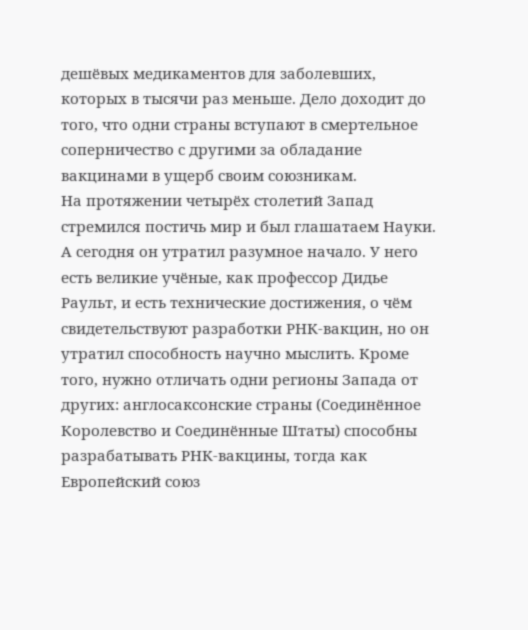дешёвых медикаментов для заболевших, которых в тысячи раз меньше. Дело доходит до того, что одни страны вступают в смертельное соперничество с другими за обладание вакцинами в ущерб своим союзникам.
На протяжении четырёх столетий Запад стремился постичь мир и был глашатаем Науки. А сегодня он утратил разумное начало. У него есть великие учёные, как профессор Дидье Раульт, и есть технические достижения, о чём свидетельствуют разработки РНК-вакцин, но он утратил способность научно мыслить. Кроме того, нужно отличать одни регионы Запада от других: англосаксонские страны (Соединённое Королевство и Соединённые Штаты) способны разрабатывать РНК-вакцины, тогда как Европейский союз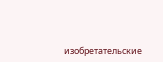изобретательские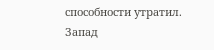способности утратил.
Запад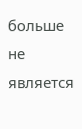больше не является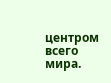центром всего мира.